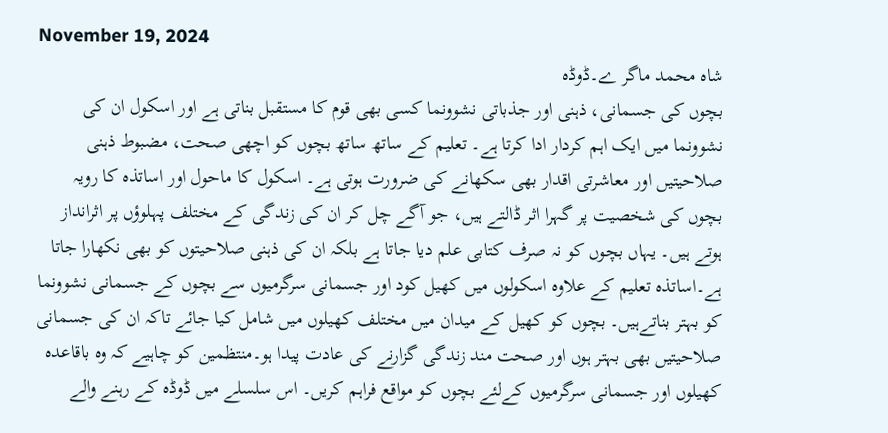November 19, 2024
شاہ محمد ماگر ے۔ڈوڈہ
بچوں کی جسمانی، ذہنی اور جذباتی نشوونما کسی بھی قوم کا مستقبل بناتی ہے اور اسکول ان کی نشوونما میں ایک اہم کردار ادا کرتا ہے۔ تعلیم کے ساتھ ساتھ بچوں کو اچھی صحت، مضبوط ذہنی صلاحیتیں اور معاشرتی اقدار بھی سکھانے کی ضرورت ہوتی ہے۔ اسکول کا ماحول اور اساتذہ کا رویہ بچوں کی شخصیت پر گہرا اثر ڈالتے ہیں، جو آگے چل کر ان کی زندگی کے مختلف پہلوؤں پر اثرانداز ہوتے ہیں۔ یہاں بچوں کو نہ صرف کتابی علم دیا جاتا ہے بلکہ ان کی ذہنی صلاحیتوں کو بھی نکھارا جاتا ہے۔اساتذہ تعلیم کے علاوہ اسکولوں میں کھیل کود اور جسمانی سرگرمیوں سے بچوں کے جسمانی نشوونما کو بہتر بناتےہیں۔ بچوں کو کھیل کے میدان میں مختلف کھیلوں میں شامل کیا جائے تاکہ ان کی جسمانی صلاحیتیں بھی بہتر ہوں اور صحت مند زندگی گزارنے کی عادت پیدا ہو۔منتظمین کو چاہیے کہ وہ باقاعدہ کھیلوں اور جسمانی سرگرمیوں کےلئے بچوں کو مواقع فراہم کریں۔ اس سلسلے میں ڈوڈہ کے رہنے والے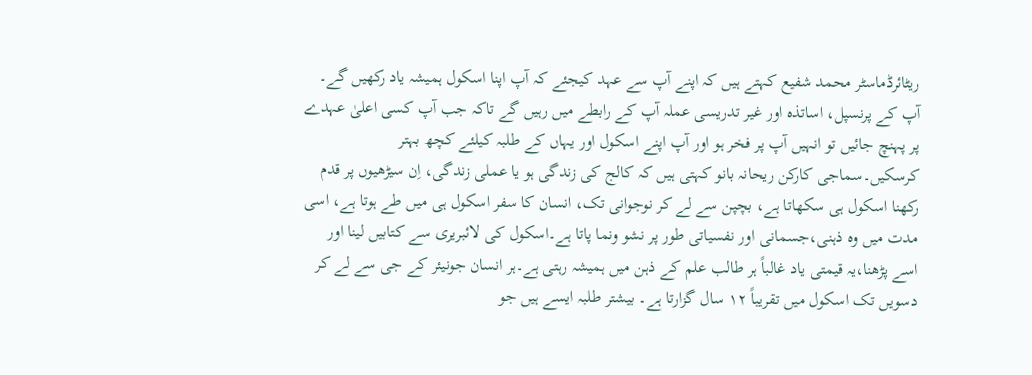ریٹائرڈماسٹر محمد شفیع کہتے ہیں کہ اپنے آپ سے عہد کیجئے کہ آپ اپنا اسکول ہمیشہ یاد رکھیں گے۔ آپ کے پرنسپل، اساتذہ اور غیر تدریسی عملہ آپ کے رابطے میں رہیں گے تاکہ جب آپ کسی اعلیٰ عہدے پر پہنچ جائیں تو انہیں آپ پر فخر ہو اور آپ اپنے اسکول اور یہاں کے طلبہ کیلئے کچھ بہتر کرسکیں۔سماجی کارکن ریحانہ بانو کہتی ہیں کہ کالج کی زندگی ہو یا عملی زندگی، اِن سیڑھیوں پر قدم رکھنا اسکول ہی سکھاتا ہے، بچپن سے لے کر نوجوانی تک، انسان کا سفر اسکول ہی میں طے ہوتا ہے، اسی مدت میں وہ ذہنی،جسمانی اور نفسیاتی طور پر نشو ونما پاتا ہے۔اسکول کی لائبریری سے کتابیں لینا اور اسے پڑھنا،یہ قیمتی یاد غالباً ہر طالب علم کے ذہن میں ہمیشہ رہتی ہے۔ہر انسان جونیئر کے جی سے لے کر دسویں تک اسکول میں تقریباً ۱۲ سال گزارتا ہے۔ بیشتر طلبہ ایسے ہیں جو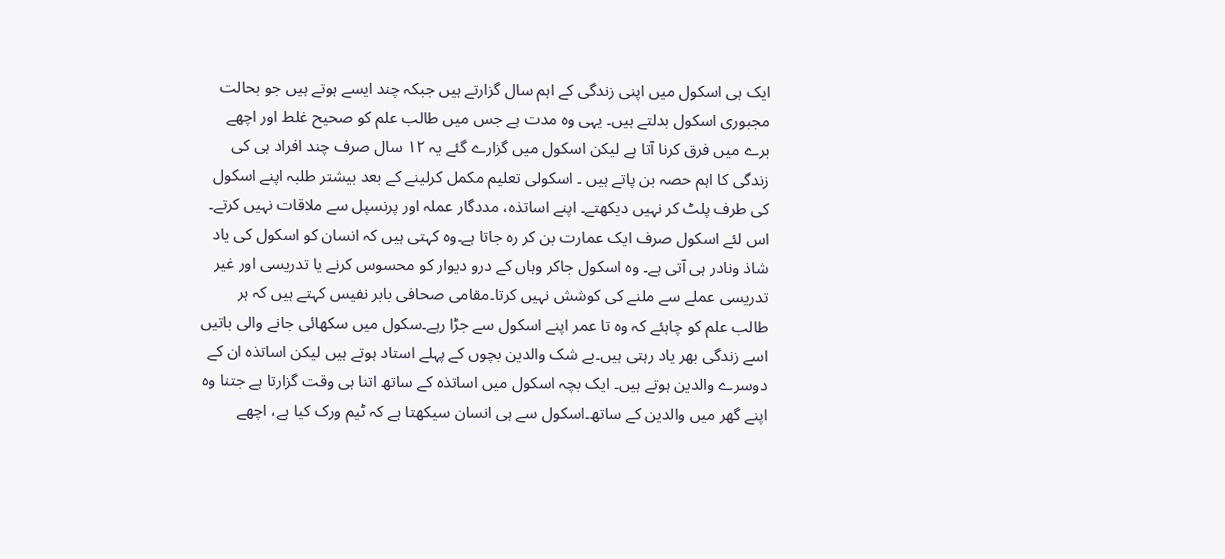ایک ہی اسکول میں اپنی زندگی کے اہم سال گزارتے ہیں جبکہ چند ایسے ہوتے ہیں جو بحالت مجبوری اسکول بدلتے ہیں۔ یہی وہ مدت ہے جس میں طالب علم کو صحیح غلط اور اچھے برے میں فرق کرنا آتا ہے لیکن اسکول میں گزارے گئے یہ ۱۲ سال صرف چند افراد ہی کی زندگی کا اہم حصہ بن پاتے ہیں ۔ اسکولی تعلیم مکمل کرلینے کے بعد بیشتر طلبہ اپنے اسکول کی طرف پلٹ کر نہیں دیکھتے۔ اپنے اساتذہ، مددگار عملہ اور پرنسپل سے ملاقات نہیں کرتے۔ اس لئے اسکول صرف ایک عمارت بن کر رہ جاتا ہے۔وہ کہتی ہیں کہ انسان کو اسکول کی یاد شاذ ونادر ہی آتی ہے۔ وہ اسکول جاکر وہاں کے درو دیوار کو محسوس کرنے یا تدریسی اور غیر تدریسی عملے سے ملنے کی کوشش نہیں کرتا۔مقامی صحافی بابر نفیس کہتے ہیں کہ ہر طالب علم کو چاہئے کہ وہ تا عمر اپنے اسکول سے جڑا رہے۔سکول میں سکھائی جانے والی باتیں اسے زندگی بھر یاد رہتی ہیں۔بے شک والدین بچوں کے پہلے استاد ہوتے ہیں لیکن اساتذہ ان کے دوسرے والدین ہوتے ہیں۔ ایک بچہ اسکول میں اساتذہ کے ساتھ اتنا ہی وقت گزارتا ہے جتنا وہ اپنے گھر میں والدین کے ساتھ۔اسکول سے ہی انسان سیکھتا ہے کہ ٹیم ورک کیا ہے، اچھے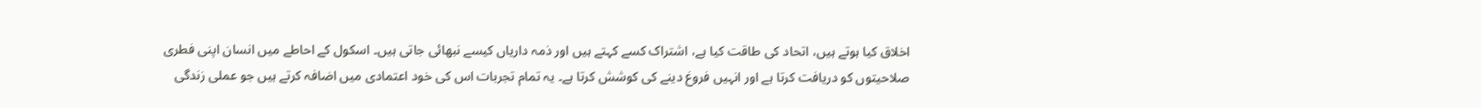اخلاق کیا ہوتے ہیں، اتحاد کی طاقت کیا ہے، اشتراک کسے کہتے ہیں اور ذمہ داریاں کیسے نبھائی جاتی ہیں۔ اسکول کے احاطے میں انسان اپنی فطری صلاحیتوں کو دریافت کرتا ہے اور انہیں فروغ دینے کی کوشش کرتا ہے۔ یہ تمام تجربات اس کی خود اعتمادی میں اضافہ کرتے ہیں جو عملی زندگی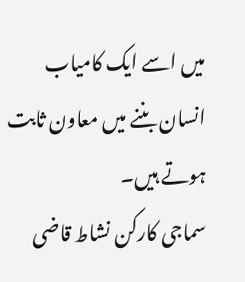میں اسے ایک کامیاب انسان بننے میں معاون ثابت ہوتے ہیں۔
سماجی کارکن نشاط قاضی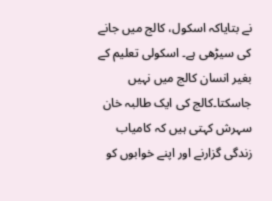نے بتایاکہ اسکول، کالج میں جانے کی سیڑھی ہے۔ اسکولی تعلیم کے بغیر انسان کالج میں نہیں جاسکتا۔کالج کی ایک طالبہ خان سہرش کہتی ہیں کہ کامیاب زندگی گزارنے اور اپنے خوابوں کو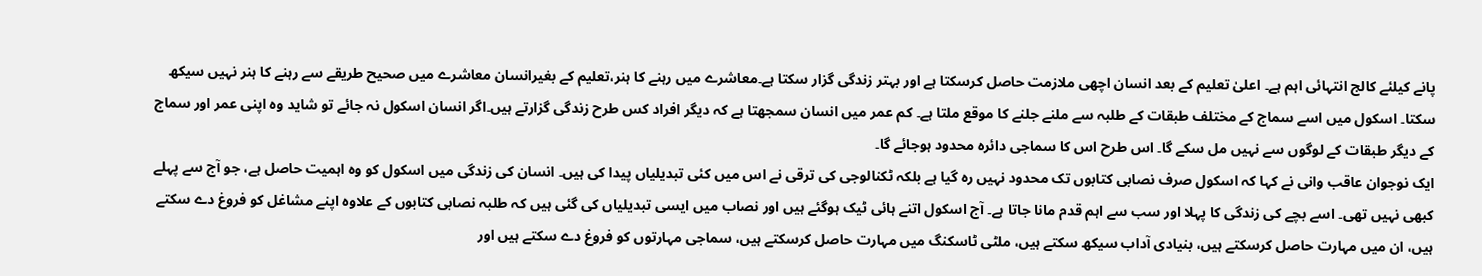پانے کیلئے کالج انتہائی اہم ہے۔ اعلیٰ تعلیم کے بعد انسان اچھی ملازمت حاصل کرسکتا ہے اور بہتر زندگی گزار سکتا ہے۔معاشرے میں رہنے کا ہنر،تعلیم کے بغیرانسان معاشرے میں صحیح طریقے سے رہنے کا ہنر نہیں سیکھ سکتا۔ اسکول میں اسے سماج کے مختلف طبقات کے طلبہ سے ملنے جلنے کا موقع ملتا ہے۔ کم عمر میں انسان سمجھتا ہے کہ دیگر افراد کس طرح زندگی گزارتے ہیں۔اگر انسان اسکول نہ جائے تو شاید وہ اپنی عمر اور سماج کے دیگر طبقات کے لوگوں سے نہیں مل سکے گا۔ اس طرح اس کا سماجی دائرہ محدود ہوجائے گا۔
ایک نوجوان عاقب وانی نے کہا کہ اسکول صرف نصابی کتابوں تک محدود نہیں رہ گیا ہے بلکہ ٹکنالوجی کی ترقی نے اس میں کئی تبدیلیاں پیدا کی ہیں۔ انسان کی زندگی میں اسکول کو وہ اہمیت حاصل ہے، جو آج سے پہلے کبھی نہیں تھی۔ اسے بچے کی زندگی کا پہلا اور سب سے اہم قدم مانا جاتا ہے۔ آج اسکول اتنے ہائی ٹیک ہوگئے ہیں اور نصاب میں ایسی تبدیلیاں کی گئی ہیں کہ طلبہ نصابی کتابوں کے علاوہ اپنے مشاغل کو فروغ دے سکتے ہیں، ان میں مہارت حاصل کرسکتے ہیں، بنیادی آداب سیکھ سکتے ہیں، ملٹی ٹاسکنگ میں مہارت حاصل کرسکتے ہیں، سماجی مہارتوں کو فروغ دے سکتے ہیں اور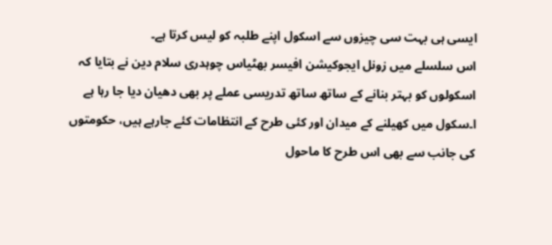ایسی ہی بہت سی چیزوں سے اسکول اپنے طلبہ کو لیس کرتا ہے۔
اس سلسلے میں زونل ایجوکیشن افیسر بھٹیاس چوہدری سلام دین نے بتایا کہ اسکولوں کو بہتر بنانے کے ساتھ ساتھ تدریسی عملے پر بھی دھیان دیا جا رہا ہے ا۔سکول میں کھیلنے کے میدان اور کئی طرح کے انتظامات کئے جارہے ہیں، حکومتوں کی جانب سے بھی اس طرح کا ماحول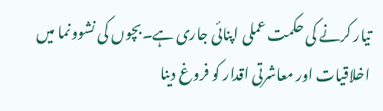تیار کرنے کی حکمت عملی اپنائی جاری ہے۔بچوں کی نشوونما میں اخلاقیات اور معاشرتی اقدار کو فروغ دینا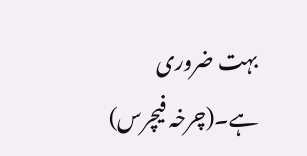بہت ضروری ہے۔(چرخہ فیچرس)